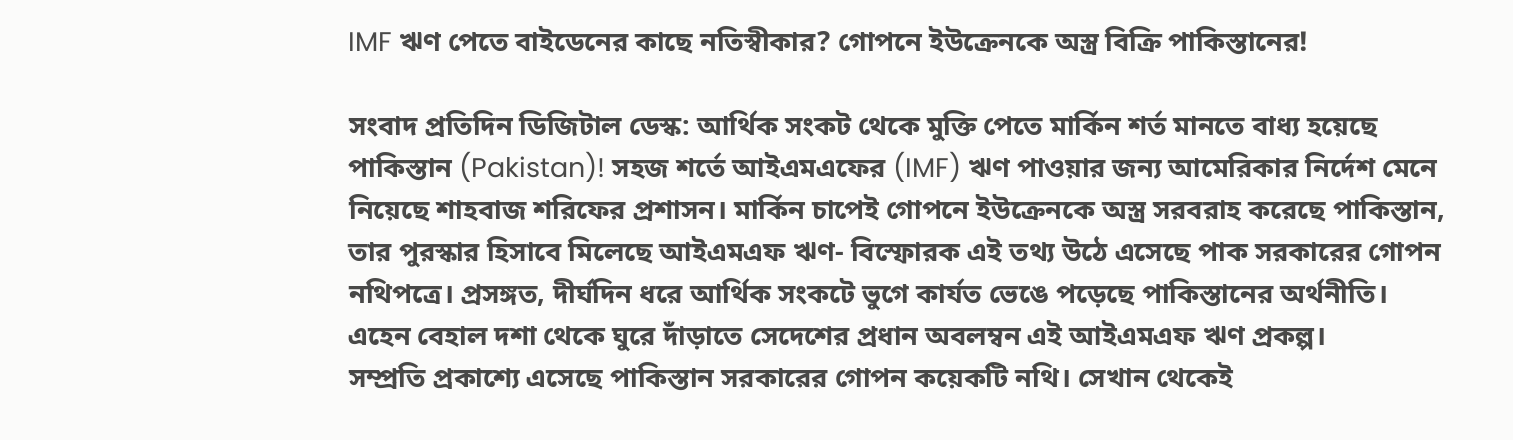IMF ঋণ পেতে বাইডেনের কাছে নতিস্বীকার? গোপনে ইউক্রেনকে অস্ত্র বিক্রি পাকিস্তানের!

সংবাদ প্রতিদিন ডিজিটাল ডেস্ক: আর্থিক সংকট থেকে মুক্তি পেতে মার্কিন শর্ত মানতে বাধ্য হয়েছে পাকিস্তান (Pakistan)! সহজ শর্তে আইএমএফের (IMF) ঋণ পাওয়ার জন্য আমেরিকার নির্দেশ মেনে নিয়েছে শাহবাজ শরিফের প্রশাসন। মার্কিন চাপেই গোপনে ইউক্রেনকে অস্ত্র সরবরাহ করেছে পাকিস্তান, তার পুরস্কার হিসাবে মিলেছে আইএমএফ ঋণ- বিস্ফোরক এই তথ্য উঠে এসেছে পাক সরকারের গোপন নথিপত্রে। প্রসঙ্গত, দীর্ঘদিন ধরে আর্থিক সংকটে ভুগে কার্যত ভেঙে পড়েছে পাকিস্তানের অর্থনীতি। এহেন বেহাল দশা থেকে ঘুরে দাঁড়াতে সেদেশের প্রধান অবলম্বন এই আইএমএফ ঋণ প্রকল্প।
সম্প্রতি প্রকাশ্যে এসেছে পাকিস্তান সরকারের গোপন কয়েকটি নথি। সেখান থেকেই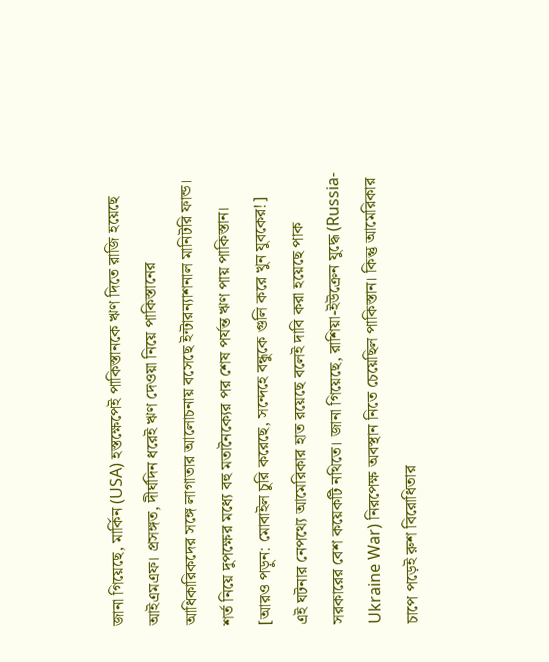জানা গিয়েছে, মার্কিন (USA) হস্তক্ষেপেই পাকিস্তানকে ঋণ দিতে রাজি হয়েছে আইএমএফ। প্রসঙ্গত, দীর্ঘদিন ধরেই ঋণ দেওয়া নিয়ে পাকিস্তানের আধিকারিকদের সঙ্গে লাগাতার আলোচনায় বসেছে ইন্টারন্যাশনাল মানিটরি ফান্ড। শর্ত নিয়ে দুপক্ষের মধ্যে বহু মতানৈক্যের পর শেষ পর্যন্ত ঋণ পায় পাকিস্তান।
[আরও পড়ুন: মোবাইল চুরি করেছে, সন্দেহে বন্ধুকে গুলি করে খুন যুবকের!]
এই ঘটনার নেপথ্যে আমেরিকার হাত রয়েছে বলেই দাবি করা হয়েছে পাক সরকারের বেশ কয়েকটি নথিতে। জানা গিয়েছে, রাশিয়া-ইউক্রেন যুদ্ধে (Russia-Ukraine War) নিরপেক্ষ অবস্থান নিতে চেয়েছিল পাকিস্তান। কিন্তু আমেরিকার চাপে পড়েই রুশ বিরোধিতার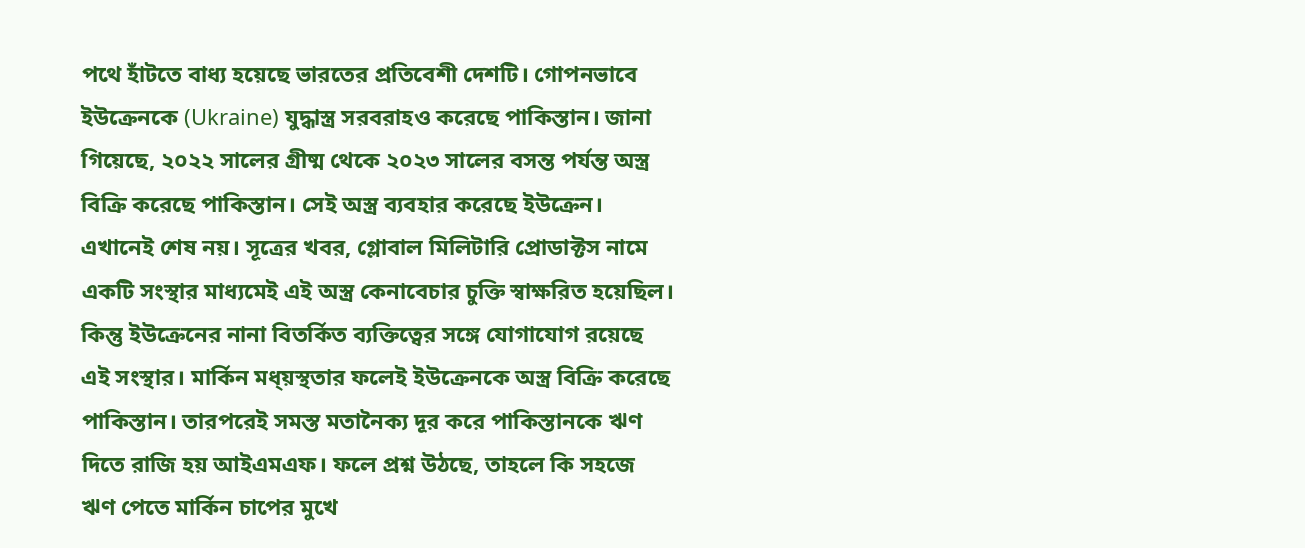পথে হাঁটতে বাধ্য হয়েছে ভারতের প্রতিবেশী দেশটি। গোপনভাবে ইউক্রেনকে (Ukraine) যুদ্ধাস্ত্র সরবরাহও করেছে পাকিস্তান। জানা গিয়েছে, ২০২২ সালের গ্রীষ্ম থেকে ২০২৩ সালের বসন্ত পর্যন্ত অস্ত্র বিক্রি করেছে পাকিস্তান। সেই অস্ত্র ব্যবহার করেছে ইউক্রেন।
এখানেই শেষ নয়। সূত্রের খবর, গ্লোবাল মিলিটারি প্রোডাক্টস নামে একটি সংস্থার মাধ্যমেই এই অস্ত্র কেনাবেচার চুক্তি স্বাক্ষরিত হয়েছিল। কিন্তু ইউক্রেনের নানা বিতর্কিত ব্যক্তিত্বের সঙ্গে যোগাযোগ রয়েছে এই সংস্থার। মার্কিন মধ্য়স্থতার ফলেই ইউক্রেনকে অস্ত্র বিক্রি করেছে পাকিস্তান। তারপরেই সমস্ত মতানৈক্য দূর করে পাকিস্তানকে ঋণ দিতে রাজি হয় আইএমএফ। ফলে প্রশ্ন উঠছে, তাহলে কি সহজে ঋণ পেতে মার্কিন চাপের মুখে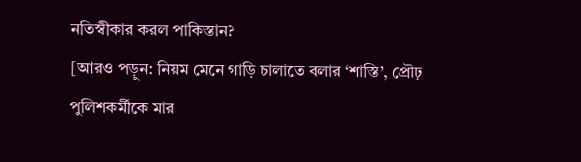নতিস্বীকার করল পাকিস্তান?
[আরও পড়ুন: নিয়ম মেনে গাড়ি চালাতে বলার ‘শাস্তি’, প্রৌঢ় পুলিশকর্মীকে মার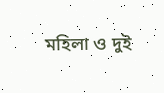মহিলা ও দুই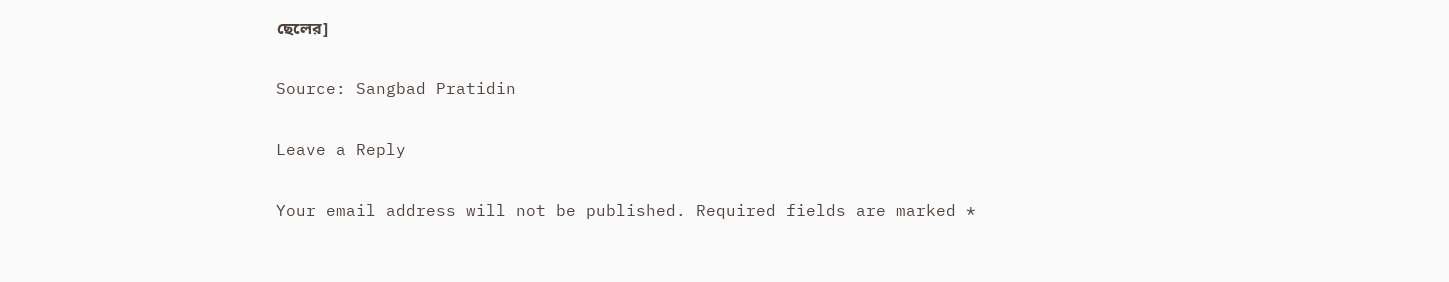ছেলের]

Source: Sangbad Pratidin

Leave a Reply

Your email address will not be published. Required fields are marked *